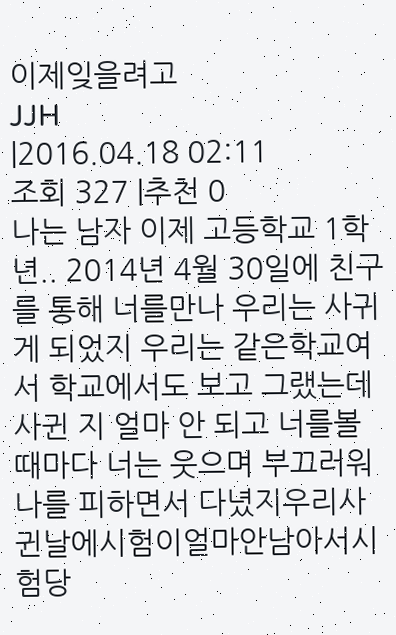이제잊을려고
JJH
|2016.04.18 02:11
조회 327 |추천 0
나는 남자 이제 고등학교 1학년.. 2014년 4월 30일에 친구를 통해 너를만나 우리는 사귀게 되었지 우리는 같은학교여서 학교에서도 보고 그랬는데 사귄 지 얼마 안 되고 너를볼 때마다 너는 웃으며 부끄러워 나를 피하면서 다녔지우리사귄날에시험이얼마안남아서시험당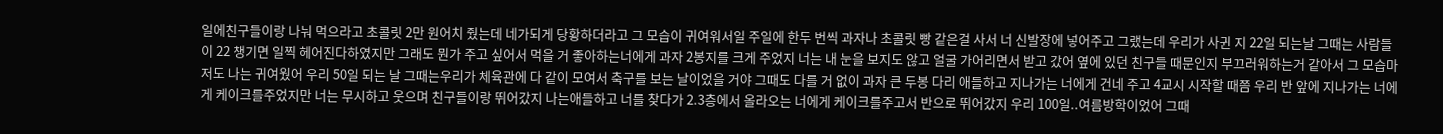일에친구들이랑 나눠 먹으라고 초콜릿 2만 원어치 줬는데 네가되게 당황하더라고 그 모습이 귀여워서일 주일에 한두 번씩 과자나 초콜릿 빵 같은걸 사서 너 신발장에 넣어주고 그랬는데 우리가 사귄 지 22일 되는날 그때는 사람들이 22 챙기면 일찍 헤어진다하였지만 그래도 뭔가 주고 싶어서 먹을 거 좋아하는너에게 과자 2봉지를 크게 주었지 너는 내 눈을 보지도 않고 얼굴 가어리면서 받고 갔어 옆에 있던 친구들 때문인지 부끄러워하는거 같아서 그 모습마저도 나는 귀여웠어 우리 50일 되는 날 그때는우리가 체육관에 다 같이 모여서 축구를 보는 날이었을 거야 그때도 다를 거 없이 과자 큰 두봉 다리 애들하고 지나가는 너에게 건네 주고 4교시 시작할 때쯤 우리 반 앞에 지나가는 너에게 케이크를주었지만 너는 무시하고 웃으며 친구들이랑 뛰어갔지 나는애들하고 너를 찾다가 2.3층에서 올라오는 너에게 케이크를주고서 반으로 뛰어갔지 우리 100일..여름방학이었어 그때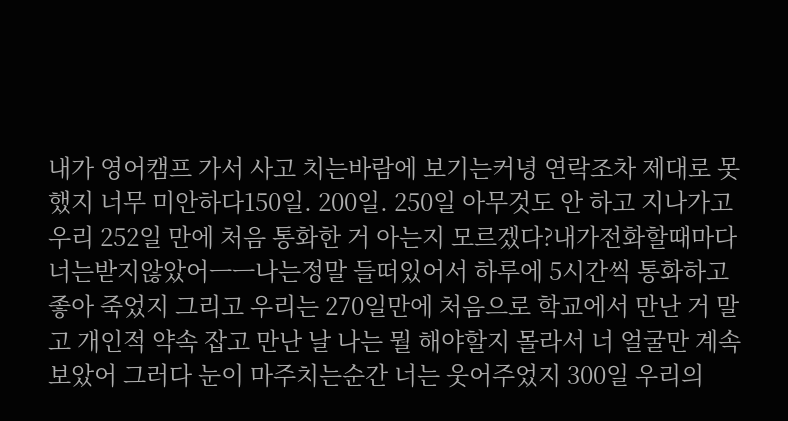내가 영어캠프 가서 사고 치는바람에 보기는커녕 연락조차 제대로 못했지 너무 미안하다150일. 200일. 250일 아무것도 안 하고 지나가고 우리 252일 만에 처음 통화한 거 아는지 모르겠다?내가전화할때마다너는받지않았어ㅡㅡ나는정말 들떠있어서 하루에 5시간씩 통화하고 좋아 죽었지 그리고 우리는 270일만에 처음으로 학교에서 만난 거 말고 개인적 약속 잡고 만난 날 나는 뭘 해야할지 몰라서 너 얼굴만 계속 보았어 그러다 눈이 마주치는순간 너는 웃어주었지 300일 우리의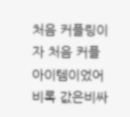처음 커플링이자 처음 커플 아이템이었어 비록 값은비싸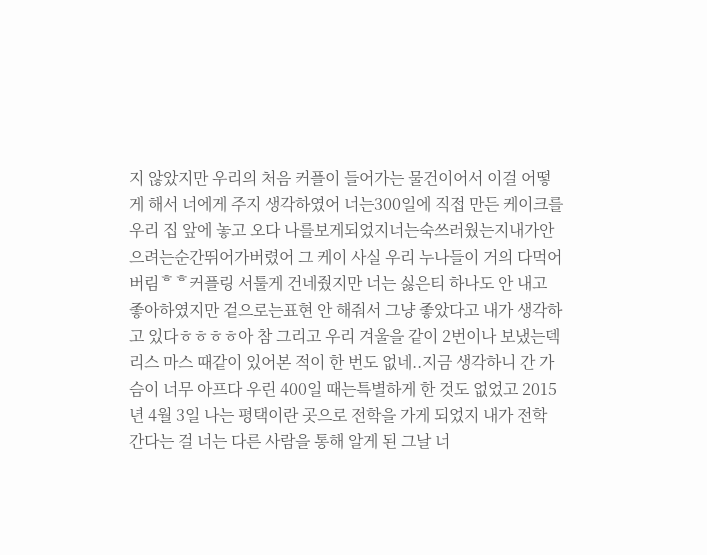지 않았지만 우리의 처음 커플이 들어가는 물건이어서 이걸 어떻게 해서 너에게 주지 생각하였어 너는300일에 직접 만든 케이크를 우리 집 앞에 놓고 오다 나를보게되었지너는숙쓰러웠는지내가안으려는순간뛰어가버렸어 그 케이 사실 우리 누나들이 거의 다먹어 버림ᄒᄒ커플링 서툴게 건네줬지만 너는 싫은티 하나도 안 내고 좋아하였지만 겉으로는표현 안 해줘서 그냥 좋았다고 내가 생각하고 있다ㅎㅎㅎㅎ아 참 그리고 우리 겨울을 같이 2번이나 보냈는덱 리스 마스 때같이 있어본 적이 한 번도 없네..지금 생각하니 간 가슴이 너무 아프다 우린 400일 때는특별하게 한 것도 없었고 2015년 4월 3일 나는 평택이란 곳으로 전학을 가게 되었지 내가 전학 간다는 걸 너는 다른 사람을 통해 알게 된 그날 너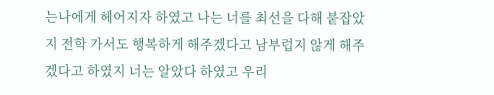는나에게 헤어지자 하였고 나는 너를 최선을 다해 붙잡았지 전학 가서도 행복하게 해주겠다고 남부럽지 않게 해주겠다고 하였지 너는 알았다 하였고 우리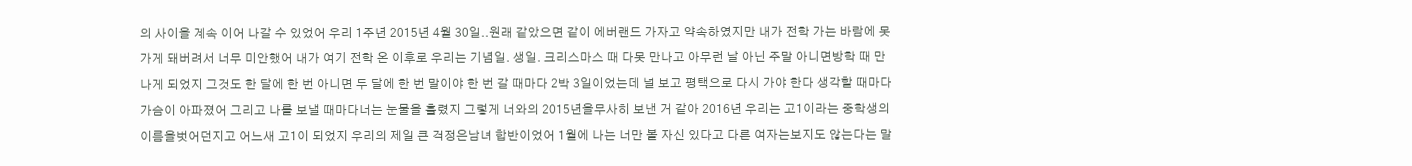의 사이을 계속 이어 나갈 수 있었어 우리 1주년 2015년 4월 30일..원래 같았으면 같이 에버랜드 가자고 약속하였지만 내가 전학 가는 바람에 못 가게 돼버려서 너무 미안했어 내가 여기 전학 온 이후로 우리는 기념일. 생일. 크리스마스 때 다못 만나고 아무런 날 아닌 주말 아니면방학 때 만나게 되었지 그것도 한 달에 한 번 아니면 두 달에 한 번 말이야 한 번 갈 때마다 2박 3일이었는데 널 보고 평택으로 다시 가야 한다 생각할 때마다 가슴이 아파졌어 그리고 나를 보낼 때마다너는 눈물을 흘렸지 그렇게 너와의 2015년을무사히 보낸 거 같아 2016년 우리는 고1이라는 중학생의 이름을벗어던지고 어느새 고1이 되었지 우리의 제일 큰 걱정은남녀 합반이었어 1월에 나는 너만 볼 자신 있다고 다른 여자는보지도 않는다는 말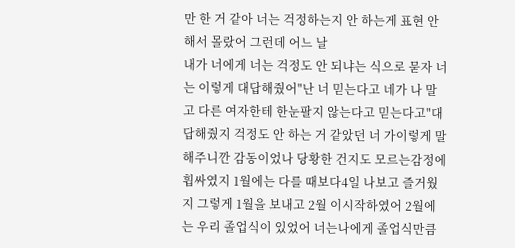만 한 거 같아 너는 걱정하는지 안 하는게 표현 안 해서 몰랐어 그런데 어느 날
내가 너에게 너는 걱정도 안 되냐는 식으로 묻자 너는 이렇게 대답해줬어"난 너 믿는다고 네가 나 말고 다른 여자한테 한눈팔지 않는다고 믿는다고"대답해줬지 걱정도 안 하는 거 같았던 너 가이렇게 말해주니깐 감동이었나 당황한 건지도 모르는감정에 휩싸였지 1월에는 다를 때보다4일 나보고 즐거웠지 그렇게 1월을 보내고 2월 이시작하였어 2월에는 우리 졸업식이 있었어 너는나에게 졸업식만큼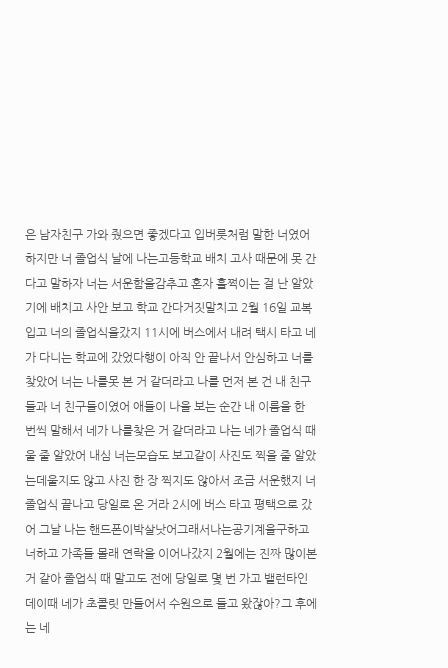은 남자친구 가와 줬으면 좋겠다고 입버릇처럼 말한 너였어하지만 너 졸업식 날에 나는고등학교 배치 고사 때문에 못 간다고 말하자 너는 서운함을감추고 혼자 훌쩍이는 걸 난 알았기에 배치고 사안 보고 학교 간다거짓말치고 2월 16일 교복 입고 너의 졸업식을갔지 11시에 버스에서 내려 택시 타고 네가 다니는 학교에 갔었다행이 아직 안 끝나서 안심하고 너를 찾았어 너는 나를못 본 거 같더라고 나를 먼저 본 건 내 친구들과 너 친구들이였어 애들이 나을 보는 순간 내 이름을 한 번씩 말해서 네가 나를찾은 거 같더라고 나는 네가 졸업식 때울 줄 알았어 내심 너는모습도 보고같이 사진도 찍을 줄 알았는데울지도 않고 사진 한 장 찍지도 않아서 조금 서운했지 너 졸업식 끝나고 당일로 온 거라 2시에 버스 타고 평택으로 갔어 그날 나는 핸드폰이박살낫어그래서나는공기계을구하고 너하고 가족들 몰래 연락을 이어나갔지 2월에는 진짜 많이본 거 같아 졸업식 때 말고도 전에 당일로 몇 번 가고 밸런타인데이때 네가 초콜릿 만들어서 수원으로 들고 왔잖아?그 후에는 네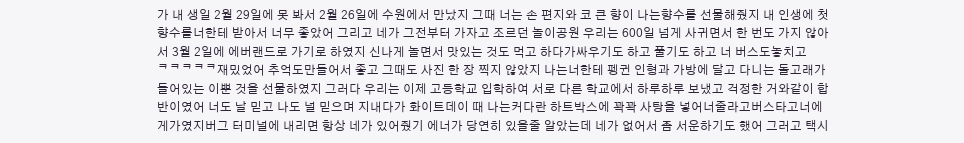가 내 생일 2월 29일에 못 봐서 2월 26일에 수원에서 만났지 그때 너는 손 편지와 코 큰 향이 나는향수를 선물해줬지 내 인생에 첫 향수를너한테 받아서 너무 좋았어 그리고 네가 그전부터 가자고 조르던 놀이공원 우리는 600일 넘게 사귀면서 한 번도 가지 않아서 3월 2일에 에버랜드로 가기로 하였지 신나게 놀면서 맛있는 것도 먹고 하다가싸우기도 하고 풀기도 하고 너 버스도놓치고ᄏᄏᄏᄏᄏ재밌었어 추억도만들어서 좋고 그때도 사진 한 장 찍지 않았지 나는너한테 펭귄 인형과 가방에 달고 다니는 돌고래가 들어있는 이뿐 것을 선물하였지 그러다 우리는 이제 고등학교 입학하여 서로 다른 학교에서 하루하루 보냈고 걱정한 거와같이 합반이였어 너도 날 믿고 나도 널 믿으며 지내다가 화이트데이 때 나는커다란 하트박스에 꽉꽉 사탕을 넣어너줄라고버스타고너에게가였지버그 터미널에 내리면 항상 네가 있어줬기 에너가 당연히 있을줄 알았는데 네가 없어서 좀 서운하기도 했어 그러고 택시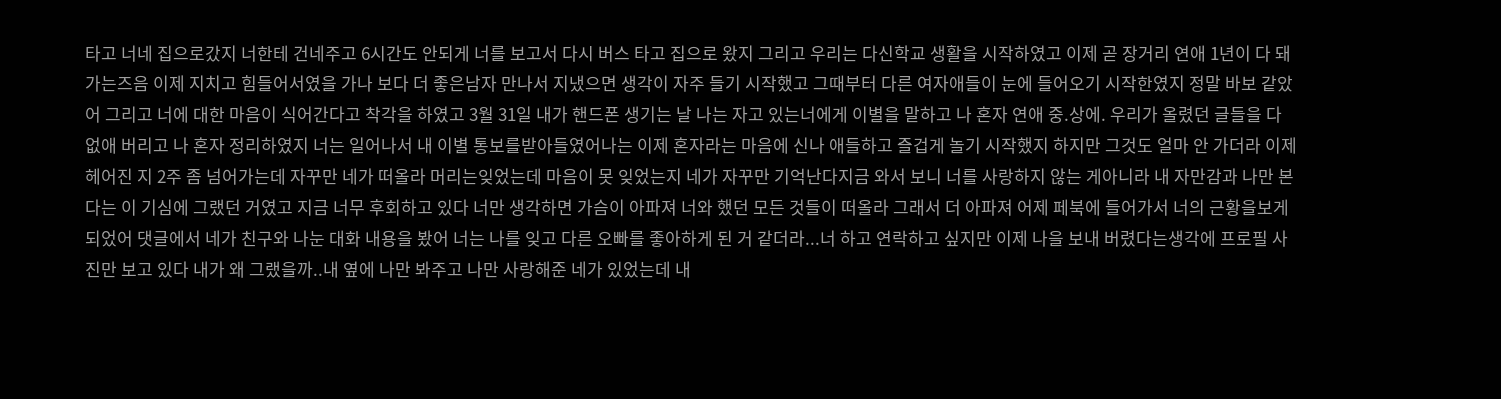타고 너네 집으로갔지 너한테 건네주고 6시간도 안되게 너를 보고서 다시 버스 타고 집으로 왔지 그리고 우리는 다신학교 생활을 시작하였고 이제 곧 장거리 연애 1년이 다 돼가는즈음 이제 지치고 힘들어서였을 가나 보다 더 좋은남자 만나서 지냈으면 생각이 자주 들기 시작했고 그때부터 다른 여자애들이 눈에 들어오기 시작한였지 정말 바보 같았어 그리고 너에 대한 마음이 식어간다고 착각을 하였고 3월 31일 내가 핸드폰 생기는 날 나는 자고 있는너에게 이별을 말하고 나 혼자 연애 중.상에. 우리가 올렸던 글들을 다 없애 버리고 나 혼자 정리하였지 너는 일어나서 내 이별 통보를받아들였어나는 이제 혼자라는 마음에 신나 애들하고 즐겁게 놀기 시작했지 하지만 그것도 얼마 안 가더라 이제 헤어진 지 2주 좀 넘어가는데 자꾸만 네가 떠올라 머리는잊었는데 마음이 못 잊었는지 네가 자꾸만 기억난다지금 와서 보니 너를 사랑하지 않는 게아니라 내 자만감과 나만 본다는 이 기심에 그랬던 거였고 지금 너무 후회하고 있다 너만 생각하면 가슴이 아파져 너와 했던 모든 것들이 떠올라 그래서 더 아파져 어제 페북에 들어가서 너의 근황을보게 되었어 댓글에서 네가 친구와 나눈 대화 내용을 봤어 너는 나를 잊고 다른 오빠를 좋아하게 된 거 같더라...너 하고 연락하고 싶지만 이제 나을 보내 버렸다는생각에 프로필 사진만 보고 있다 내가 왜 그랬을까..내 옆에 나만 봐주고 나만 사랑해준 네가 있었는데 내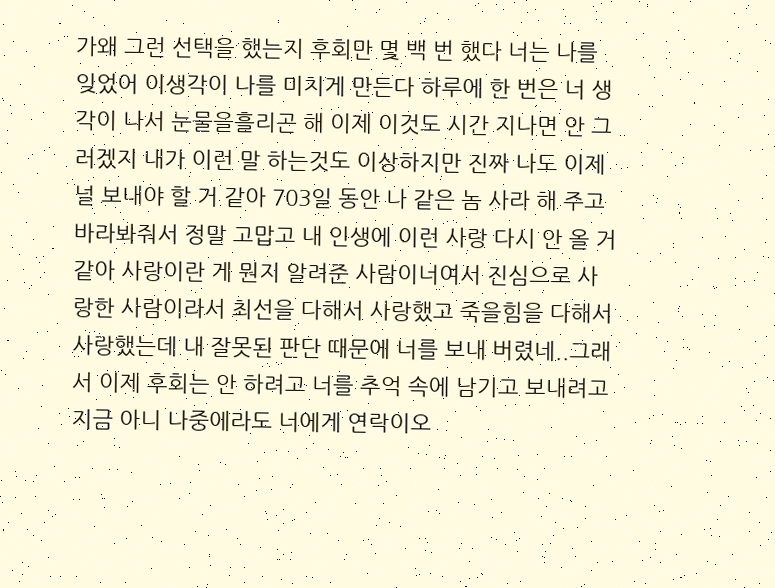가왜 그런 선택을 했는지 후회만 몇 백 번 했다 너는 나를 잊었어 이생각이 나를 미치게 만든다 하루에 한 번은 너 생각이 나서 눈물을흘리곤 해 이제 이것도 시간 지나면 안 그러겠지 내가 이런 말 하는것도 이상하지만 진짜 나도 이제 널 보내야 할 거 같아 703일 동안 나 같은 놈 사라 해 주고 바라봐줘서 정말 고맙고 내 인생에 이런 사랑 다시 안 올 거 같아 사랑이란 게 뭔지 알려준 사람이너여서 진심으로 사랑한 사람이라서 최선을 다해서 사랑했고 죽을힘을 다해서 사랑했는데 내 잘못된 판단 때문에 너를 보내 버렸네..그래서 이제 후회는 안 하려고 너를 추억 속에 남기고 보내려고 지금 아니 나중에라도 너에게 연락이오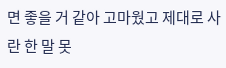면 좋을 거 같아 고마웠고 제대로 사란 한 말 못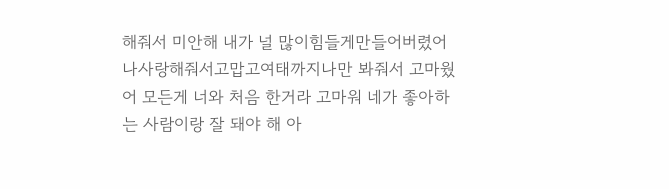해줘서 미안해 내가 널 많이힘들게만들어버렸어나사랑해줘서고맙고여태까지나만 봐줘서 고마웠어 모든게 너와 처음 한거라 고마워 네가 좋아하는 사람이랑 잘 돼야 해 아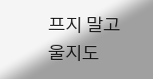프지 말고 울지도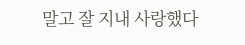말고 잘 지내 사랑했다